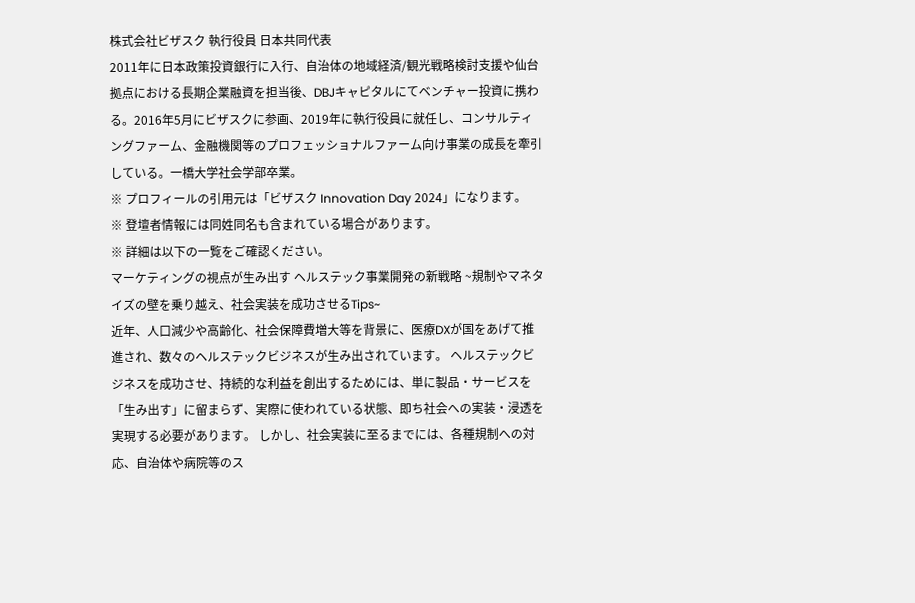株式会社ビザスク 執行役員 日本共同代表
2011年に日本政策投資銀行に入行、自治体の地域経済/観光戦略検討支援や仙台拠点における長期企業融資を担当後、DBJキャピタルにてベンチャー投資に携わる。2016年5月にビザスクに参画、2019年に執行役員に就任し、コンサルティングファーム、金融機関等のプロフェッショナルファーム向け事業の成長を牽引している。一橋大学社会学部卒業。
※ プロフィールの引用元は「ビザスク Innovation Day 2024」になります。
※ 登壇者情報には同姓同名も含まれている場合があります。
※ 詳細は以下の一覧をご確認ください。
マーケティングの視点が生み出す ヘルステック事業開発の新戦略 ~規制やマネタイズの壁を乗り越え、社会実装を成功させるTips~
近年、人口減少や高齢化、社会保障費増大等を背景に、医療DXが国をあげて推進され、数々のヘルステックビジネスが生み出されています。 ヘルステックビジネスを成功させ、持続的な利益を創出するためには、単に製品・サービスを「生み出す」に留まらず、実際に使われている状態、即ち社会への実装・浸透を実現する必要があります。 しかし、社会実装に至るまでには、各種規制への対応、自治体や病院等のス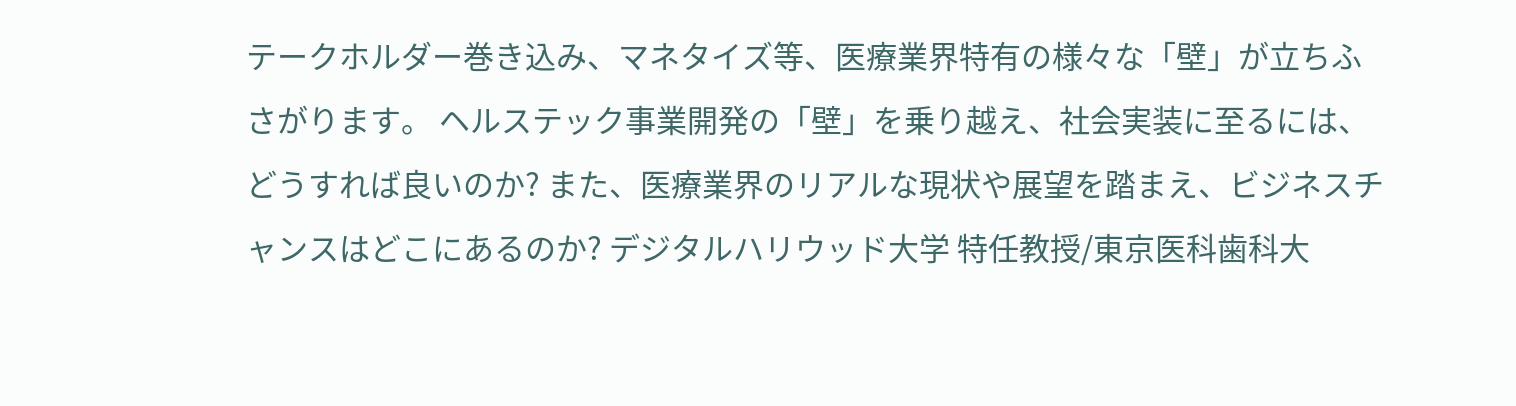テークホルダー巻き込み、マネタイズ等、医療業界特有の様々な「壁」が立ちふさがります。 ヘルステック事業開発の「壁」を乗り越え、社会実装に至るには、どうすれば良いのか? また、医療業界のリアルな現状や展望を踏まえ、ビジネスチャンスはどこにあるのか? デジタルハリウッド大学 特任教授/東京医科歯科大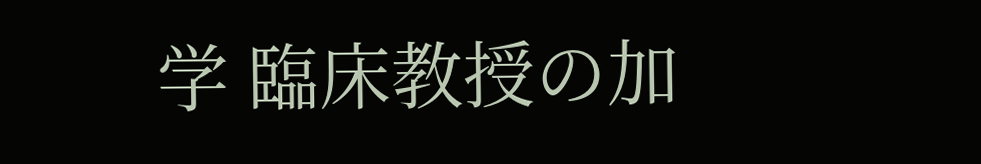学 臨床教授の加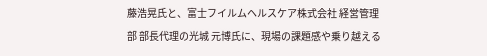藤浩晃氏と、富士フイルムヘルスケア株式会社 経営管理部 部長代理の光城 元博氏に、現場の課題感や乗り越える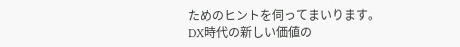ためのヒントを伺ってまいります。
DX時代の新しい価値の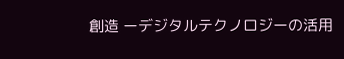創造 ーデジタルテクノロジーの活用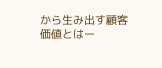から生み出す顧客価値とはー